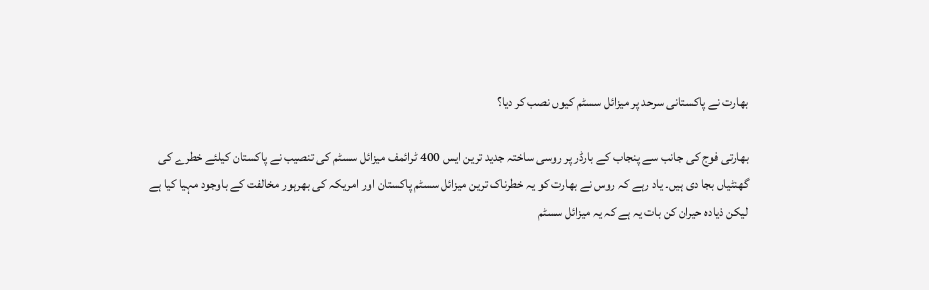بھارت نے پاکستانی سرحد پر میزائل سسٹم کیوں نصب کر دیا؟

بھارتی فوج کی جانب سے پنجاب کے بارڈر پر روسی ساختہ جدید ترین ایس 400 ٹرائمف میزائل سسٹم کی تنصیب نے پاکستان کیلئے خطرے کی گھنٹیاں بجا دی ہیں۔ یاد رہے کہ روس نے بھارت کو یہ خطرناک ترین میزائل سسٹم پاکستان اور امریکہ کی بھرہور مخالفت کے باوجود مہیا کیا ہے لیکن ذیادہ حیران کن بات یہ ہے کہ یہ میزائل سسٹم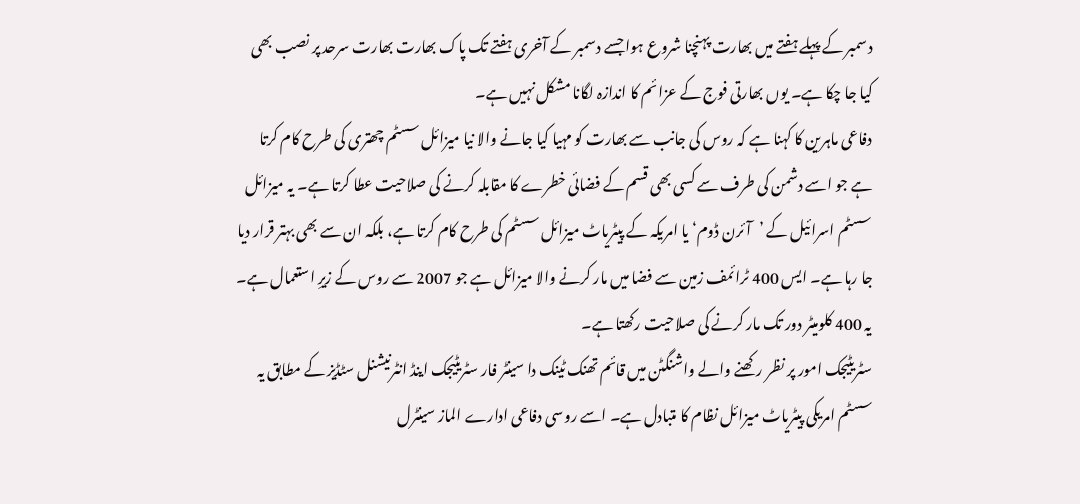دسمبر کے پہلے ہفتے میں بھارت پہنچنا شروع ہوا جسے دسمبر کے آخری ہفتے تک پاک بھارت بھارت سرحد پر نصب بھی کیا جا چکا ہے۔ یوں بھارتی فوج کے عزائم کا اندازہ لگانا مشکل نہیں ہے۔
دفاعی ماہرین کا کہنا ہے کہ روس کی جانب سے بھارت کو مہیا کیا جانے والا نیا میزائل سسٹم چھتری کی طرح کام کرتا ہے جو اسے دشمن کی طرف سے کسی بھی قسم کے فضائی خطرے کا مقابلہ کرنے کی صلاحیت عطا کرتا ہے۔ یہ میزائل سسٹم اسرائیل کے ’آئرن ڈوم‘ یا امریکہ کے پیٹریاٹ میزائل سسٹم کی طرح کام کرتا ہے، بلکہ ان سے بھی بہتر قرار دیا جا رہا ہے۔ ایس 400 ٹرائمف زمین سے فضا میں مار کرنے والا میزائل ہے جو 2007 سے روس کے زیرِ استعمال ہے۔ یہ 400 کلومیٹر دور تک مار کرنے کی صلاحیت رکھتا ہے۔
سٹریٹیجک امور پر نظر رکھنے والے واشنگٹن میں قائم تھنک ٹینک دا سینٹر فار سٹریٹیجک اینڈ انٹرنیشنل سٹڈیز کے مطابق یہ سسٹم امریکی پیٹریاٹ میزائل نظام کا متبادل ہے۔ اسے روسی دفاعی ادارے الماز سینٹرل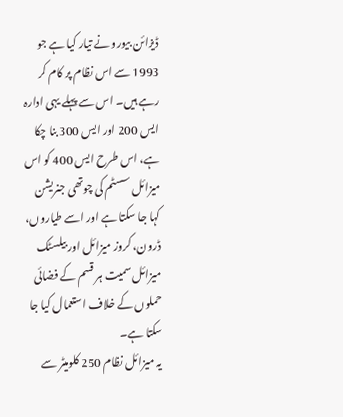ڈیزائن بیورو نے تیار کیا ہے جو 1993 سے اس نظام پر کام کر رہے ہیں۔ اس سے پہلے یہی ادارہ ایس 200 اور ایس 300 بنا چکا ہے، اس طرح ایس 400 کو اس میزائل سسٹم کی چوتھی جنریشن کہا جا سکتا ہے اور اسے طیاروں، ڈرون، کروز میزائل اور بیلسٹک میزائل سمیت ہر قسم کے فضائی حملوں کے خلاف استعمال کیا جا سکتا ہے۔
یہ میزائل نظام 250 کلومیٹر سے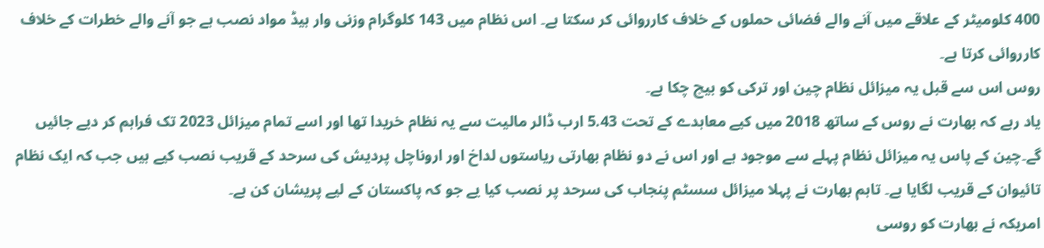400 کلومیٹر کے علاقے میں آنے والے فضائی حملوں کے خلاف کارروائی کر سکتا ہے۔ اس نظام میں 143 کلوگرام وزنی وار ہیڈ مواد نصب ہے جو آنے والے خطرات کے خلاف کارروائی کرتا ہے۔
روس اس سے قبل یہ میزائل نظام چین اور ترکی کو بیچ چکا ہے۔
یاد رہے کہ بھارت نے روس کے ساتھ 2018 میں کیے معاہدے کے تحت 5.43 ارب ڈالر مالیت سے یہ نظام خریدا تھا اور اسے تمام میزائل 2023 تک فراہم کر دیے جائیں گے۔چین کے پاس یہ میزائل نظام پہلے سے موجود ہے اور اس نے دو نظام بھارتی ریاستوں لداخ اور اروناچل پردیش کی سرحد کے قریب نصب کیے ہیں جب کہ ایک نظام تائیوان کے قریب لگایا ہے۔ تاہم بھارت نے پہلا میزائل سسٹم پنجاب کی سرحد پر نصب کیا یے جو کہ پاکستان کے لیے پریشان کن ہے۔
امریکہ نے بھارت کو روسی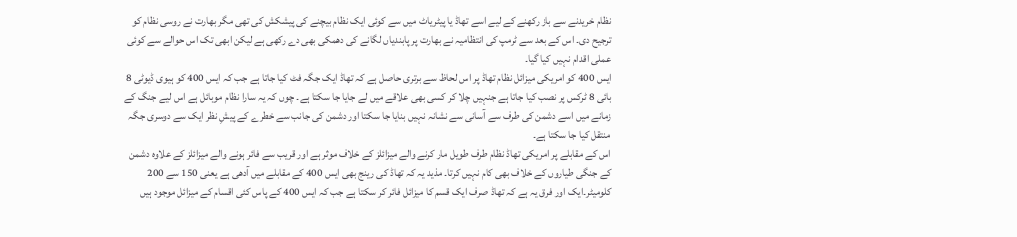نظام خریدنے سے باز رکھنے کے لیے اسے تھاڈ یا پیٹریاٹ میں سے کوئی ایک نظام بیچنے کی پیشکش کی تھی مگر بھارت نے روسی نظام کو ترجیح دی۔ اس کے بعد سے ٹرمپ کی انتظامیہ نے بھارت پر پابندیاں لگانے کی دھمکی بھی دے رکھی ہے لیکن ابھی تک اس حوالے سے کوئی عملی اقدام نہیں کیا گیا۔
ایس 400 کو امریکی میزائل نظام تھاڈ پر اس لحاظ سے برتری حاصل ہے کہ تھاڈ ایک جگہ فٹ کیا جاتا ہے جب کہ ایس 400 کو ہیوی ڈیوٹی 8 بائی 8 ٹرکس پر نصب کیا جاتا ہے جنہیں چلا کر کسی بھی علاقے میں لے جایا جا سکتا ہے۔ چوں کہ یہ سارا نظام موبائل ہے اس لیے جنگ کے زمانے میں اسے دشمن کی طرف سے آسانی سے نشانہ نہیں بنایا جا سکتا اور دشمن کی جانب سے خطرے کے پیشِ نظر ایک سے دوسری جگہ منتقل کیا جا سکتا ہے۔
اس کے مقابلے پر امریکی تھاڈ نظام طرف طویل مار کرنے والے میزائلز کے خلاف موثر ہے اور قریب سے فائر ہونے والے میزائلز کے علاوہ دشمن کے جنگی طیاروں کے خلاف بھی کام نہیں کرتا۔ مذید یہ کہ تھاڈ کی رینج بھی ایس 400 کے مقابلے میں آدھی ہے یعنی 150 سے 200 کلومیٹر۔ایک اور فرق یہ ہے کہ تھاڈ صرف ایک قسم کا میزائل فائر کر سکتا ہے جب کہ ایس 400 کے پاس کئی اقسام کے میزائل موجود ہیں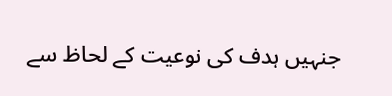جنہیں ہدف کی نوعیت کے لحاظ سے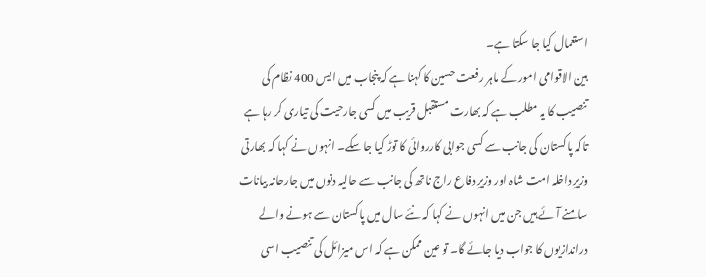استعمال کیا جا سکتا ہے۔
بین الاقوامی امور کے ماہر رفعت حسین کا کہنا ہے کہ پنجاب میں ایس 400 نظام کی تنصیب کا یہ مطلب ہے کہ بھارت مستقبل قریب میں کسی جارحیت کی تیاری کر رہا ہے تاکہ پاکستان کی جانب سے کسی جوابی کارروائی کا توڑ کیا جا سکے۔ انہوں نے کہا کہ بھارتی وزیرِ داخلہ امت شاہ اور وزیرِ دفاع راج ناتھ کی جانب سے حالیہ دنوں میں جارحانہ بیانات سامنے آئے ہیں جن میں انہوں نے کہا کہ نئے سال میں پاکستان سے ہونے والے دراندازیوں کا جواب دیا جائے گا۔ تو عین ممکن ہے کہ اس میزائل کی تنصیب اسی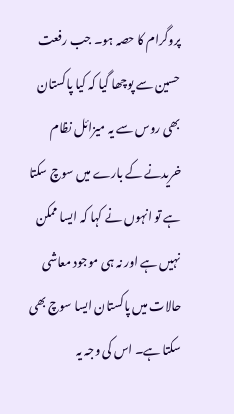پروگرام کا حصہ ہو۔ جب رفعت حسین سے پوچھا گیا کہ کیا پاکستان بھی روس سے یہ میزائل نظام خریدنے کے بارے میں سوچ سکتا ہے تو انہوں نے کہا کہ ایسا ممکن نہیں ہے اور نہ ہی موجود معاشی حالات میں پاکستان ایسا سوچ بھی سکتا ہے۔ اس کی وجہ یہ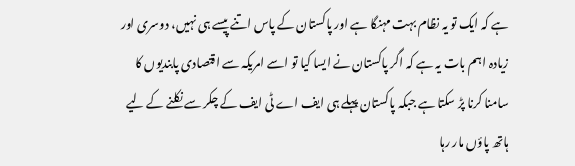ہے کہ ایک تو یہ نظام بہت مہنگا ہے اور پاکستان کے پاس اتنے پیسے ہی نہیں، دوسری اور زیادہ اہم بات یہ ہے کہ اگر پاکستان نے ایسا کیا تو اسے امریکہ سے اقتصادی پابندیوں کا سامنا کرنا پڑ سکتا ہے جبکہ پاکستان پہلے ہی ایف اے ٹی ایف کے چکر سے نکلنے کے لیے ہاتھ پاؤں مار رہا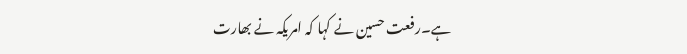ہے۔رفعت حسین نے کہا کہ امریکہ نے بھارت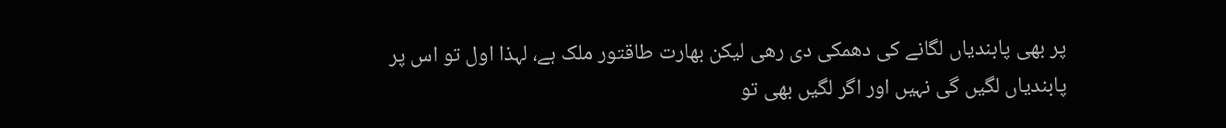پر بھی پابندیاں لگانے کی دھمکی دی رھی لیکن بھارت طاقتور ملک ہے، لہذا اول تو اس پر پابندیاں لگیں گی نہیں اور اگر لگیں بھی تو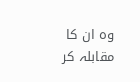وہ ان کا مقابلہ کر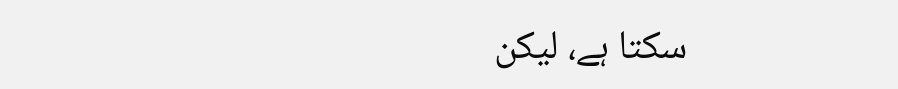سکتا ہے، لیکن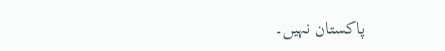پاکستان نہیں۔